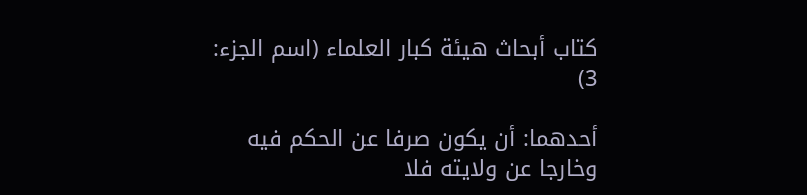كتاب أبحاث هيئة كبار العلماء (اسم الجزء: 3)

أحدهما: أن يكون صرفا عن الحكم فيه وخارجا عن ولايته فلا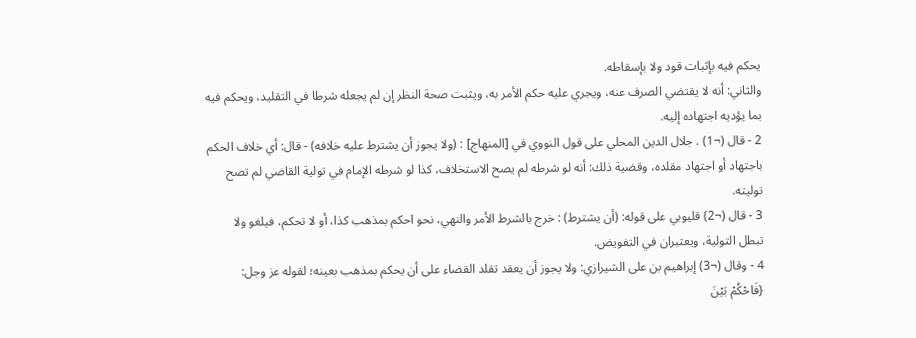يحكم فيه بإثبات قود ولا بإسقاطه.
والثاني: أنه لا يقتضي الصرف عنه، ويجري عليه حكم الأمر به، ويثبت صحة النظر إن لم يجعله شرطا في التقليد، ويحكم فيه بما يؤديه اجتهاده إليه.
2 - قال (¬1) . جلال الدين المحلي على قول النووي في [المنهاج] : (ولا يجوز أن يشترط عليه خلافه) - قال: أي خلاف الحكم باجتهاد أو اجتهاد مقلده، وقضية ذلك: أنه لو شرطه لم يصح الاستخلاف، كذا لو شرطه الإمام في تولية القاضي لم تصح توليته.
3 - قال (¬2) قليوبي على قوله: (أن يشترط) : خرج بالشرط الأمر والنهي، نحو احكم بمذهب كذا، أو لا تحكم، فيلغو ولا تبطل التولية، ويعتبران في التفويض.
4 - وقال (¬3) إبراهيم بن على الشيرازي: ولا يجوز أن يعقد تقلد القضاء على أن يحكم بمذهب بعينه؛ لقوله عز وجل: {فَاحْكُمْ بَيْنَ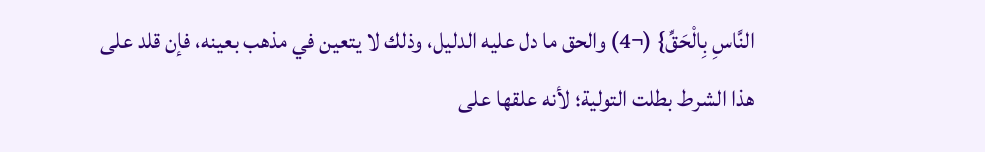النَّاسِ بِالْحَقِّ} (¬4) والحق ما دل عليه الدليل، وذلك لا يتعين في مذهب بعينه، فإن قلد على هذا الشرط بطلت التولية؛ لأنه علقها على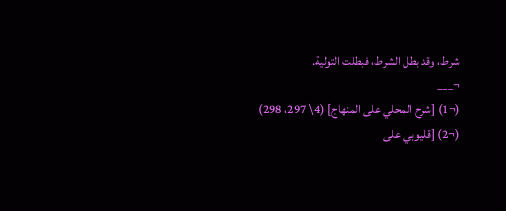شرط، وقد بطل الشرط، فبطلت التولية.
¬___
(¬1) [شرح المحلي على المنهاج] (4\ 297، 298)
(¬2) [قليوبي على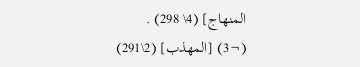المنهاج] (4\ 298) .
(¬3) [المهذب] (2\291)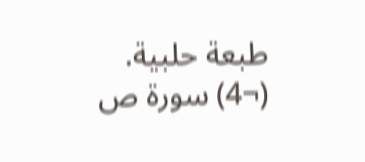طبعة حلبية.
(¬4) سورة ص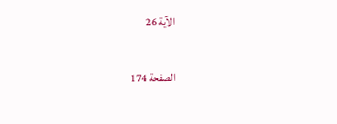الآية 26

الصفحة 174